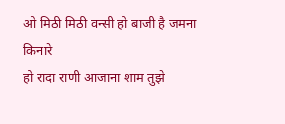ओ मिठी मिठी वन्सी हो बाजी है जमना किनारे
हो रादा राणी आजाना शाम तुझे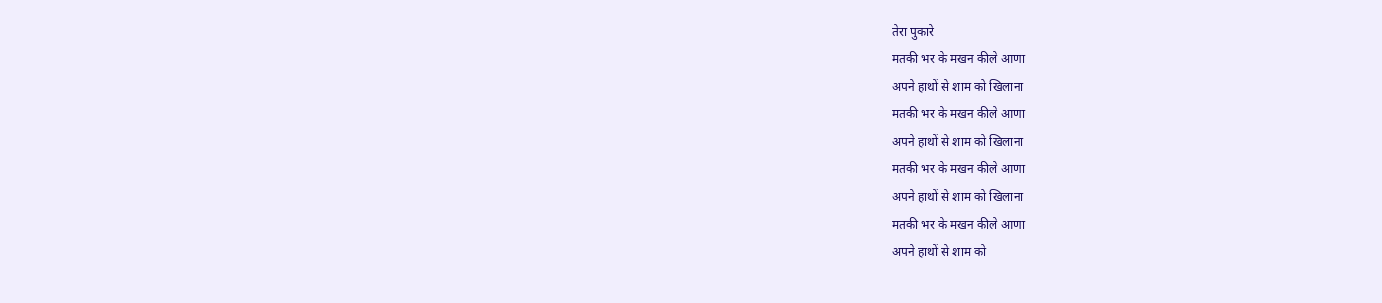तेरा पुकारे
मतकी भर के मखन कीले आणा
अपने हाथों से शाम को खिलाना
मतकी भर के मखन कीले आणा
अपने हाथों से शाम को खिलाना
मतकी भर के मखन कीले आणा
अपने हाथों से शाम को खिलाना
मतकी भर के मखन कीले आणा
अपने हाथों से शाम को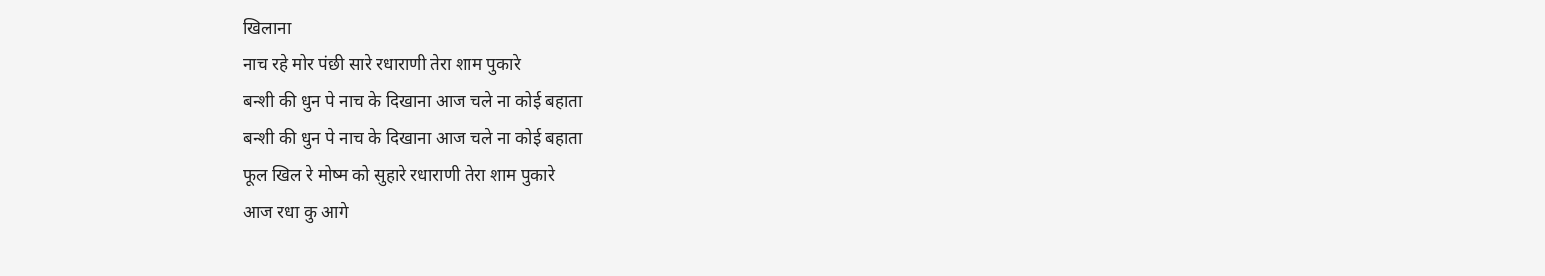खिलाना
नाच रहे मोर पंछी सारे रधाराणी तेरा शाम पुकारे
बन्शी की धुन पे नाच के दिखाना आज चले ना कोई बहाता
बन्शी की धुन पे नाच के दिखाना आज चले ना कोई बहाता
फूल खिल रे मोष्म को सुहारे रधाराणी तेरा शाम पुकारे
आज रधा कु आगे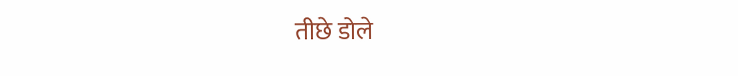तीछे डोले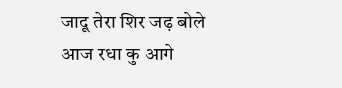जादू तेरा शिर जढ़ बोले
आज रधा कु आगे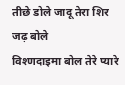तीछे डोले जादू तेरा शिर जढ़ बोले
विश्णदाइमा बोल तेरे प्यारे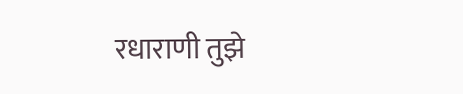रधाराणी तुझे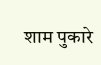शाम पुकारे